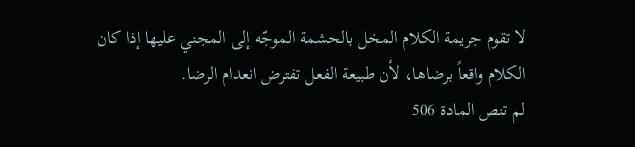لا تقوم جريمة الكلام المخل بالحشمة الموجّه إلى المجني عليها إذا كان الكلام واقعاً برضاها، لأن طبيعة الفعل تفترض انعدام الرضا.
لم تنص المادة 506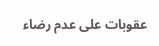عقوبات على عدم رضاء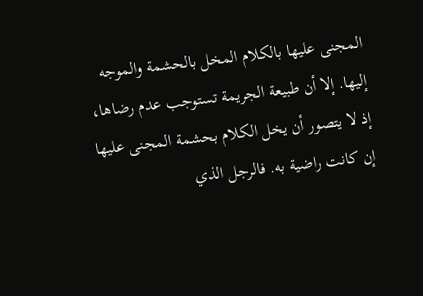المجنى عليها بالكلام المخل بالحشمة والموجه إليها. إلا أن طبيعة الجريمة تستوجب عدم رضاها، إذ لا يتصور أن يخل الكلام بحشمة المجنى عليها إن كانت راضية به. فالرجل الذي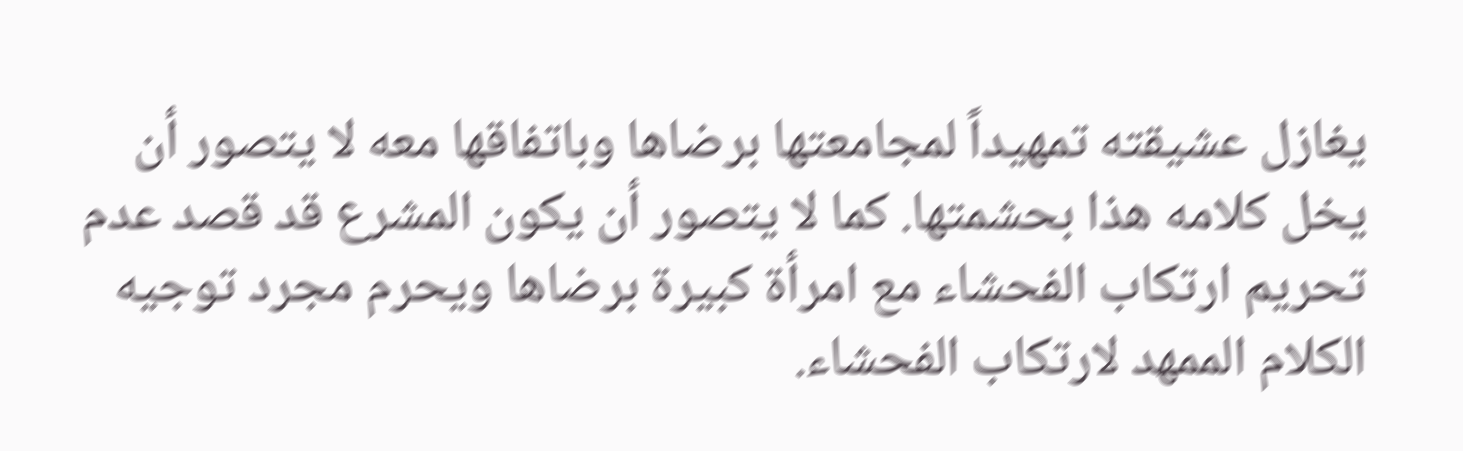يغازل عشيقته تمهيداً لمجامعتها برضاها وباتفاقها معه لا يتصور أن يخل كلامه هذا بحشمتها. كما لا يتصور أن يكون المشرع قد قصد عدم تحريم ارتكاب الفحشاء مع امرأة كبيرة برضاها ويحرم مجرد توجيه الكلام الممهد لارتكاب الفحشاء.